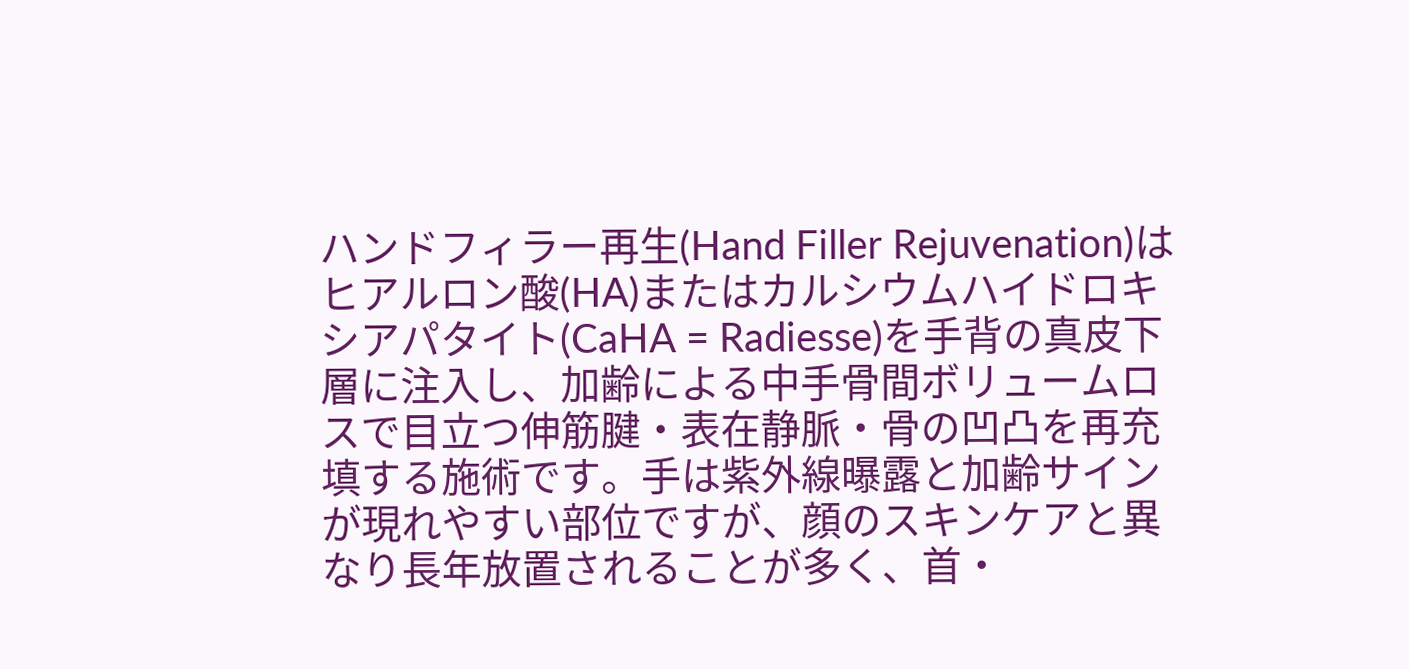ハンドフィラー再生(Hand Filler Rejuvenation)はヒアルロン酸(HA)またはカルシウムハイドロキシアパタイト(CaHA = Radiesse)を手背の真皮下層に注入し、加齢による中手骨間ボリュームロスで目立つ伸筋腱・表在静脈・骨の凹凸を再充填する施術です。手は紫外線曝露と加齢サインが現れやすい部位ですが、顔のスキンケアと異なり長年放置されることが多く、首・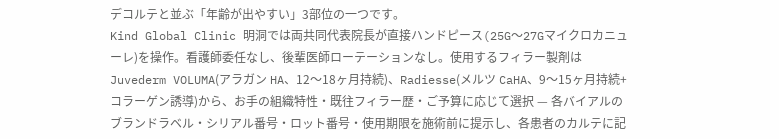デコルテと並ぶ「年齢が出やすい」3部位の一つです。
Kind Global Clinic 明洞では両共同代表院長が直接ハンドピース(25G〜27Gマイクロカニューレ)を操作。看護師委任なし、後輩医師ローテーションなし。使用するフィラー製剤はJuvederm VOLUMA(アラガン HA、12〜18ヶ月持続)、Radiesse(メルツ CaHA、9〜15ヶ月持続+コラーゲン誘導)から、お手の組織特性・既往フィラー歴・ご予算に応じて選択 — 各バイアルのブランドラベル・シリアル番号・ロット番号・使用期限を施術前に提示し、各患者のカルテに記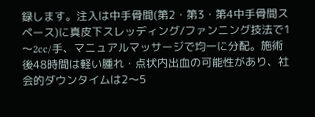録します。注入は中手骨間(第2・第3・第4中手骨間スペース)に真皮下スレッディング/ファンニング技法で1〜2cc/手、マニュアルマッサージで均一に分配。施術後48時間は軽い腫れ・点状内出血の可能性があり、社会的ダウンタイムは2〜5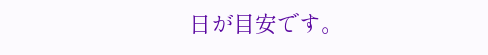日が目安です。